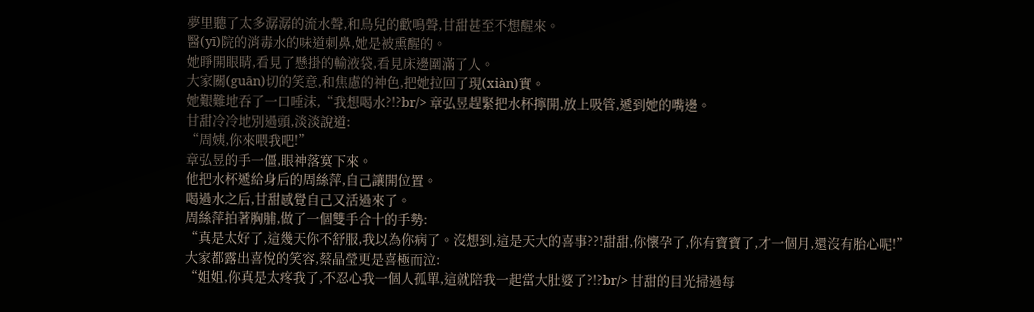夢里聽了太多潺潺的流水聲,和鳥兒的歡鳴聲,甘甜甚至不想醒來。
醫(yī)院的消毒水的味道刺鼻,她是被熏醒的。
她睜開眼睛,看見了懸掛的輸液袋,看見床邊圍滿了人。
大家關(guān)切的笑意,和焦慮的神色,把她拉回了現(xiàn)實。
她艱難地吞了一口唾沫,“我想喝水?!?br/> 章弘昱趕緊把水杯擰開,放上吸管,遞到她的嘴邊。
甘甜冷冷地別過頭,淡淡說道:
“周姨,你來喂我吧!”
章弘昱的手一僵,眼神落寞下來。
他把水杯遞給身后的周絲萍,自己讓開位置。
喝過水之后,甘甜感覺自己又活過來了。
周絲萍拍著胸脯,做了一個雙手合十的手勢:
“真是太好了,這幾天你不舒服,我以為你病了。沒想到,這是天大的喜事??!甜甜,你懷孕了,你有寶寶了,才一個月,還沒有胎心呢!”
大家都露出喜悅的笑容,蔡晶瑩更是喜極而泣:
“姐姐,你真是太疼我了,不忍心我一個人孤單,這就陪我一起當大肚婆了?!?br/> 甘甜的目光掃過每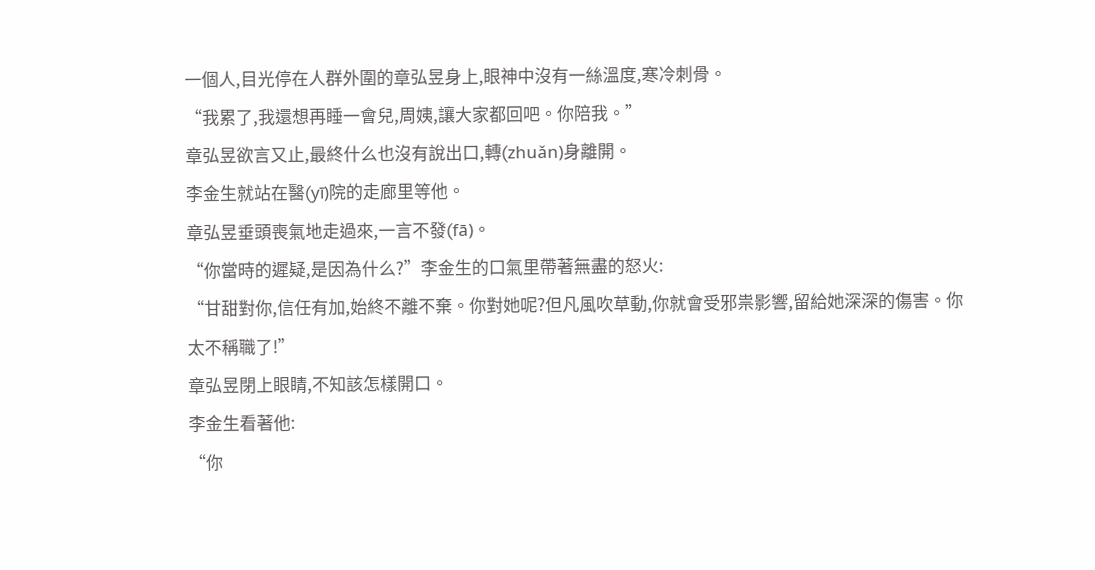一個人,目光停在人群外圍的章弘昱身上,眼神中沒有一絲溫度,寒冷刺骨。
“我累了,我還想再睡一會兒,周姨,讓大家都回吧。你陪我。”
章弘昱欲言又止,最終什么也沒有說出口,轉(zhuǎn)身離開。
李金生就站在醫(yī)院的走廊里等他。
章弘昱垂頭喪氣地走過來,一言不發(fā)。
“你當時的遲疑,是因為什么?”李金生的口氣里帶著無盡的怒火:
“甘甜對你,信任有加,始終不離不棄。你對她呢?但凡風吹草動,你就會受邪祟影響,留給她深深的傷害。你太不稱職了!”
章弘昱閉上眼睛,不知該怎樣開口。
李金生看著他:
“你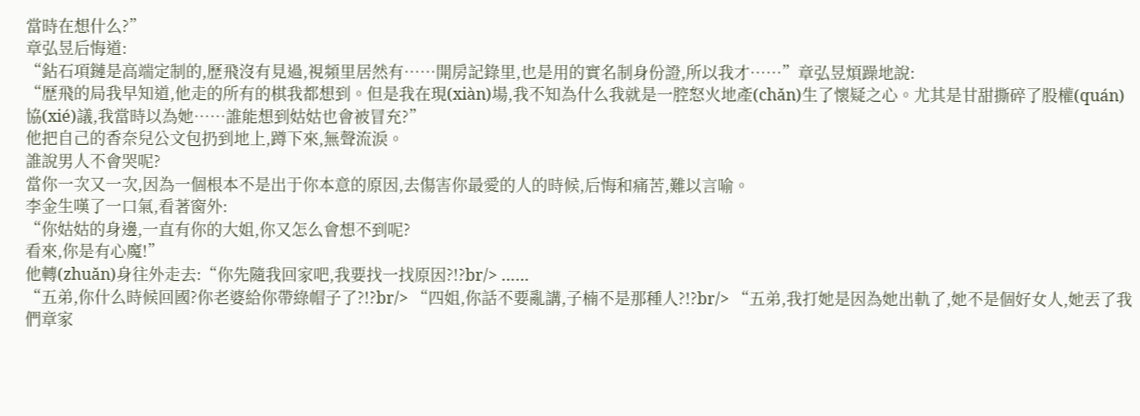當時在想什么?”
章弘昱后悔道:
“鉆石項鏈是高端定制的,歷飛沒有見過,視頻里居然有……開房記錄里,也是用的實名制身份證,所以我才……”章弘昱煩躁地說:
“歷飛的局我早知道,他走的所有的棋我都想到。但是我在現(xiàn)場,我不知為什么我就是一腔怒火地產(chǎn)生了懷疑之心。尤其是甘甜撕碎了股權(quán)協(xié)議,我當時以為她……誰能想到姑姑也會被冒充?”
他把自己的香奈兒公文包扔到地上,蹲下來,無聲流淚。
誰說男人不會哭呢?
當你一次又一次,因為一個根本不是出于你本意的原因,去傷害你最愛的人的時候,后悔和痛苦,難以言喻。
李金生嘆了一口氣,看著窗外:
“你姑姑的身邊,一直有你的大姐,你又怎么會想不到呢?
看來,你是有心魔!”
他轉(zhuǎn)身往外走去:“你先隨我回家吧,我要找一找原因?!?br/> ……
“五弟,你什么時候回國?你老婆給你帶綠帽子了?!?br/> “四姐,你話不要亂講,子楠不是那種人?!?br/> “五弟,我打她是因為她出軌了,她不是個好女人,她丟了我們章家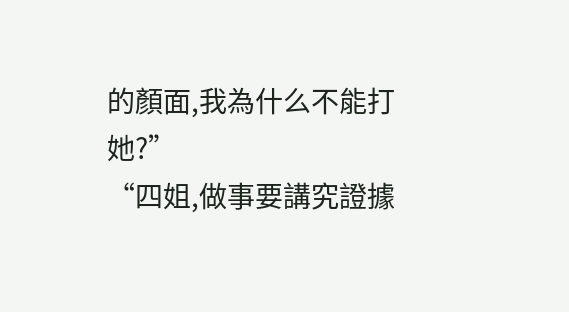的顏面,我為什么不能打她?”
“四姐,做事要講究證據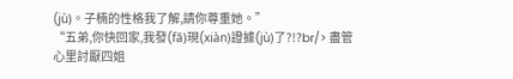(jù)。子楠的性格我了解,請你尊重她。”
“五弟,你快回家,我發(fā)現(xiàn)證據(jù)了?!?br/> 盡管心里討厭四姐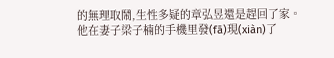的無理取鬧,生性多疑的章弘昱還是趕回了家。
他在妻子梁子楠的手機里發(fā)現(xiàn)了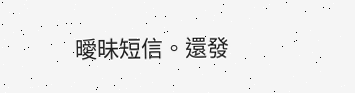曖昧短信。還發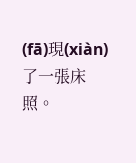(fā)現(xiàn)了一張床照。